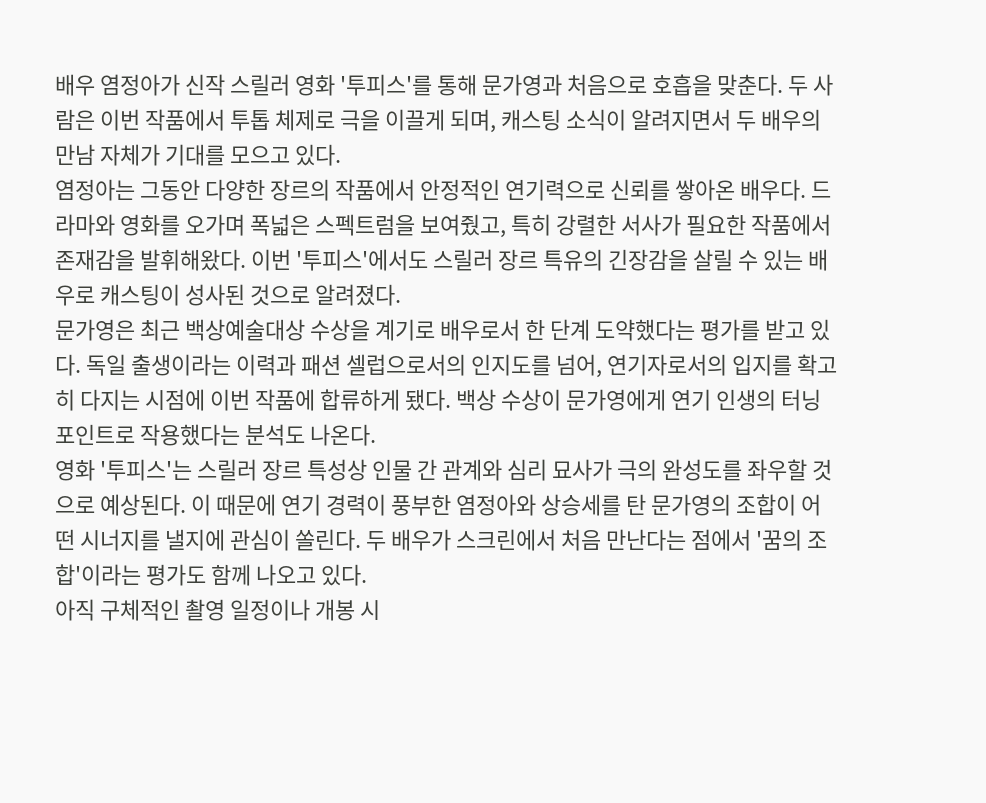배우 염정아가 신작 스릴러 영화 '투피스'를 통해 문가영과 처음으로 호흡을 맞춘다. 두 사람은 이번 작품에서 투톱 체제로 극을 이끌게 되며, 캐스팅 소식이 알려지면서 두 배우의 만남 자체가 기대를 모으고 있다.
염정아는 그동안 다양한 장르의 작품에서 안정적인 연기력으로 신뢰를 쌓아온 배우다. 드라마와 영화를 오가며 폭넓은 스펙트럼을 보여줬고, 특히 강렬한 서사가 필요한 작품에서 존재감을 발휘해왔다. 이번 '투피스'에서도 스릴러 장르 특유의 긴장감을 살릴 수 있는 배우로 캐스팅이 성사된 것으로 알려졌다.
문가영은 최근 백상예술대상 수상을 계기로 배우로서 한 단계 도약했다는 평가를 받고 있다. 독일 출생이라는 이력과 패션 셀럽으로서의 인지도를 넘어, 연기자로서의 입지를 확고히 다지는 시점에 이번 작품에 합류하게 됐다. 백상 수상이 문가영에게 연기 인생의 터닝 포인트로 작용했다는 분석도 나온다.
영화 '투피스'는 스릴러 장르 특성상 인물 간 관계와 심리 묘사가 극의 완성도를 좌우할 것으로 예상된다. 이 때문에 연기 경력이 풍부한 염정아와 상승세를 탄 문가영의 조합이 어떤 시너지를 낼지에 관심이 쏠린다. 두 배우가 스크린에서 처음 만난다는 점에서 '꿈의 조합'이라는 평가도 함께 나오고 있다.
아직 구체적인 촬영 일정이나 개봉 시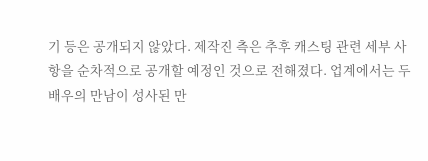기 등은 공개되지 않았다. 제작진 측은 추후 캐스팅 관련 세부 사항을 순차적으로 공개할 예정인 것으로 전해졌다. 업계에서는 두 배우의 만남이 성사된 만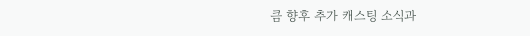큼 향후 추가 캐스팅 소식과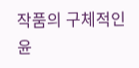작품의 구체적인 윤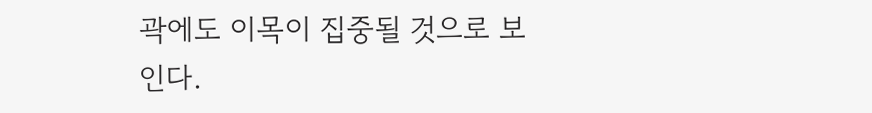곽에도 이목이 집중될 것으로 보인다.